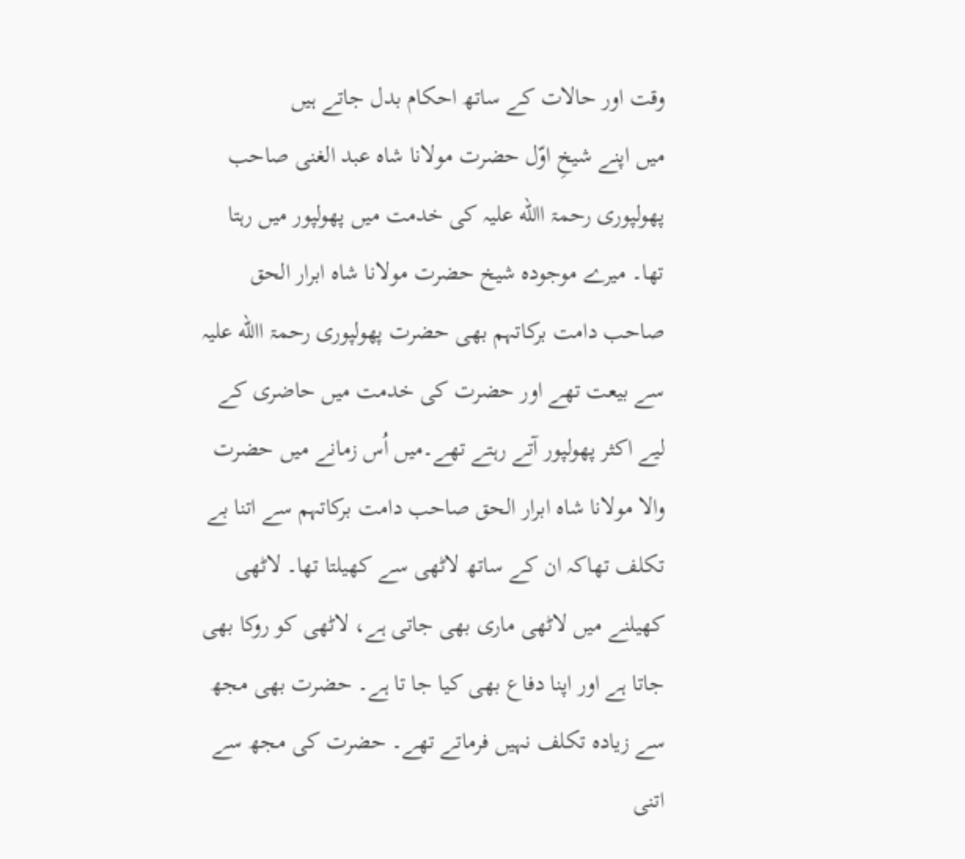وقت اور حالات کے ساتھ احکام بدل جاتے ہیں
میں اپنے شیخِ اوّل حضرت مولانا شاہ عبد الغنی صاحب پھولپوری رحمۃ االله علیہ کی خدمت میں پھولپور میں رہتا تھا۔ میرے موجودہ شیخ حضرت مولانا شاہ ابرار الحق صاحب دامت برکاتہم بھی حضرت پھولپوری رحمۃ االله علیہ سے بیعت تھے اور حضرت کی خدمت میں حاضری کے لیے اکثر پھولپور آتے رہتے تھے۔میں اُس زمانے میں حضرت والا مولانا شاہ ابرار الحق صاحب دامت برکاتہم سے اتنا بے تکلف تھاکہ ان کے ساتھ لاٹھی سے کھیلتا تھا۔ لاٹھی کھیلنے میں لاٹھی ماری بھی جاتی ہے، لاٹھی کو روکا بھی جاتا ہے اور اپنا دفاع بھی کیا جا تا ہے۔ حضرت بھی مجھ سے زیادہ تکلف نہیں فرماتے تھے۔ حضرت کی مجھ سے اتنی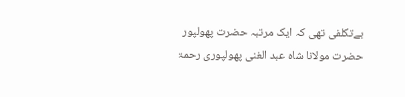بےتکلفی تھی کہ ایک مرتبہ حضرت پھولپور حضرت مولانا شاہ عبد الغنی پھولپوری رحمۃ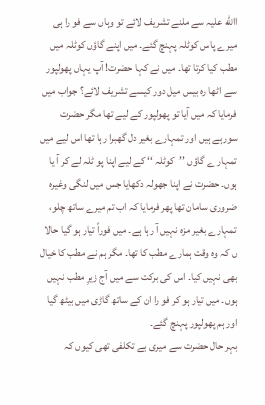االله علیہ سے ملنے تشریف لائے تو وہاں سے فو را ہی میرے پاس کوٹلہ پہنچ گئے۔ میں اپنے گاؤں کوٹلہ میں مطب کیا کرتا تھا۔ میں نے کہا حضرت! آپ یہاں پھولپور سے اٹھا رہ بیس میل دور کیسے تشریف لائے؟ جواب میں فرمایا کہ میں آیا تو پھولپور کے لیے تھا مگر حضرت سورہے ہیں اور تمہارے بغیر دل گھبرا رہا تھا اس لیے میں تمہار ے گاؤں ’’کوٹلہ ‘‘ کے لیے اپنا پو ٹلہ لے کر آ یا ہوں۔ حضرت نے اپنا جھولہ دکھایا جس میں لنگی وغیرہ ضروری سامان تھا پھر فرمایا کہ اب تم میرے ساتھ چلو، تمہارے بغیر مزہ نہیں آ رہا ہے۔ میں فوراً تیار ہو گیا حالا ں کہ وہ وقت ہمارے مطب کا تھا۔ مگر ہم نے مطب کا خیال بھی نہیں کیا۔ اس کی برکت سے میں آج زیرِ مطب نہیں ہوں۔ میں تیار ہو کر فو را ان کے ساتھ گاڑی میں بیٹھ گیا اور ہم پھولپور پہنچ گئے۔
بہر حال حضرت سے میری بے تکلفی تھی کیوں کہ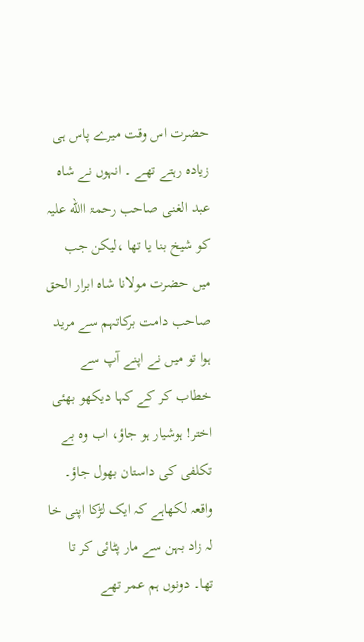حضرت اس وقت میرے پاس ہی زیادہ رہتے تھے ۔ انہوں نے شاہ عبد الغنی صاحب رحمۃ االله علیہ کو شیخ بنا یا تھا ،لیکن جب میں حضرت مولانا شاہ ابرار الحق صاحب دامت برکاتہم سے مرید ہوا تو میں نے اپنے آپ سے خطاب کر کے کہا دیکھو بھئی اختر! ہوشیار ہو جاؤ، اب وہ بے تکلفی کی داستان بھول جاؤ۔ واقعہ لکھاہے کہ ایک لڑکا اپنی خا لہ زاد بہن سے مار پٹائی کر تا تھا۔ دونوں ہم عمر تھے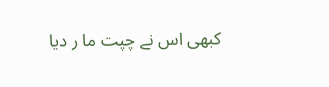کبھی اس نے چپت ما ر دیا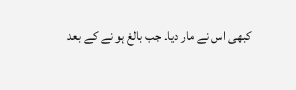کبھی اس نے مار دیا۔ جب بالغ ہو نے کے بعد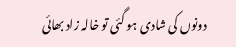دونوں کی شادی ہو گئی تو خالہ زاد بھائی